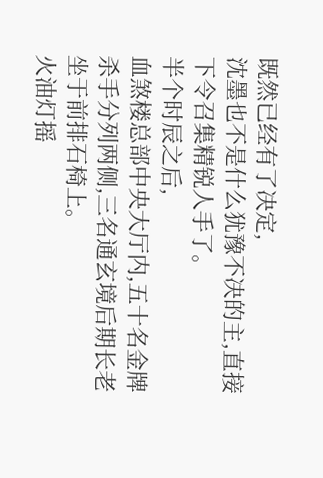既然已经有了决定,
沈墨也不是什么犹豫不决的主,直接下令召集精锐人手了。
半个时辰之后,
血煞楼总部中央大厅内,五十名金牌杀手分列两侧,三名通玄境后期长老坐于前排石椅上。
火油灯摇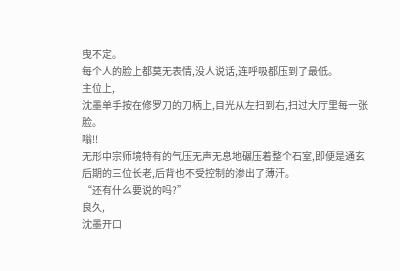曳不定。
每个人的脸上都莫无表情,没人说话,连呼吸都压到了最低。
主位上,
沈墨单手按在修罗刀的刀柄上,目光从左扫到右,扫过大厅里每一张脸。
嗡!!
无形中宗师境特有的气压无声无息地碾压着整个石室,即便是通玄后期的三位长老,后背也不受控制的渗出了薄汗。
“还有什么要说的吗?”
良久,
沈墨开口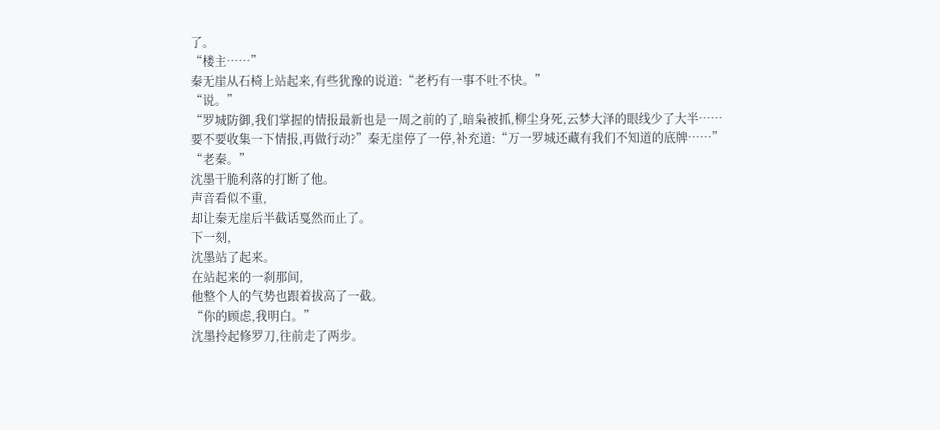了。
“楼主……”
秦无崖从石椅上站起来,有些犹豫的说道:“老朽有一事不吐不快。”
“说。”
“罗城防御,我们掌握的情报最新也是一周之前的了,暗枭被抓,柳尘身死,云梦大泽的眼线少了大半……要不要收集一下情报,再做行动?”秦无崖停了一停,补充道:“万一罗城还藏有我们不知道的底牌……”
“老秦。”
沈墨干脆利落的打断了他。
声音看似不重,
却让秦无崖后半截话戛然而止了。
下一刻,
沈墨站了起来。
在站起来的一刹那间,
他整个人的气势也跟着拔高了一截。
“你的顾虑,我明白。”
沈墨拎起修罗刀,往前走了两步。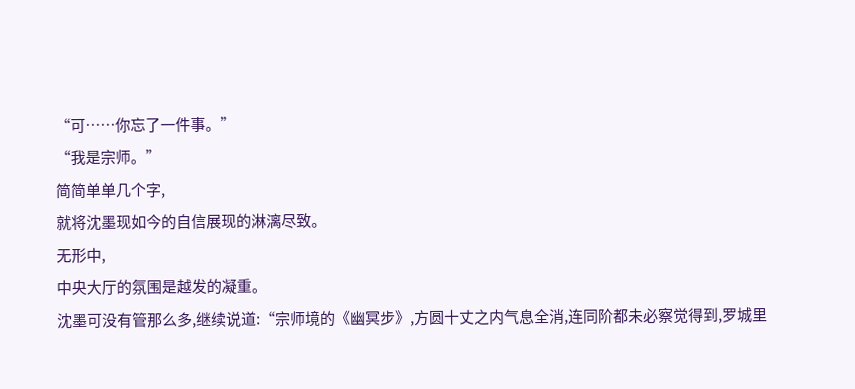“可……你忘了一件事。”
“我是宗师。”
简简单单几个字,
就将沈墨现如今的自信展现的淋漓尽致。
无形中,
中央大厅的氛围是越发的凝重。
沈墨可没有管那么多,继续说道:“宗师境的《幽冥步》,方圆十丈之内气息全消,连同阶都未必察觉得到,罗城里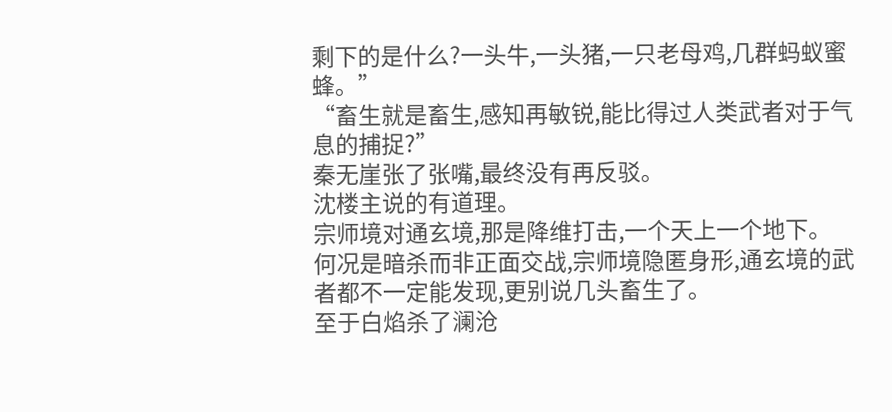剩下的是什么?一头牛,一头猪,一只老母鸡,几群蚂蚁蜜蜂。”
“畜生就是畜生,感知再敏锐,能比得过人类武者对于气息的捕捉?”
秦无崖张了张嘴,最终没有再反驳。
沈楼主说的有道理。
宗师境对通玄境,那是降维打击,一个天上一个地下。
何况是暗杀而非正面交战,宗师境隐匿身形,通玄境的武者都不一定能发现,更别说几头畜生了。
至于白焰杀了澜沧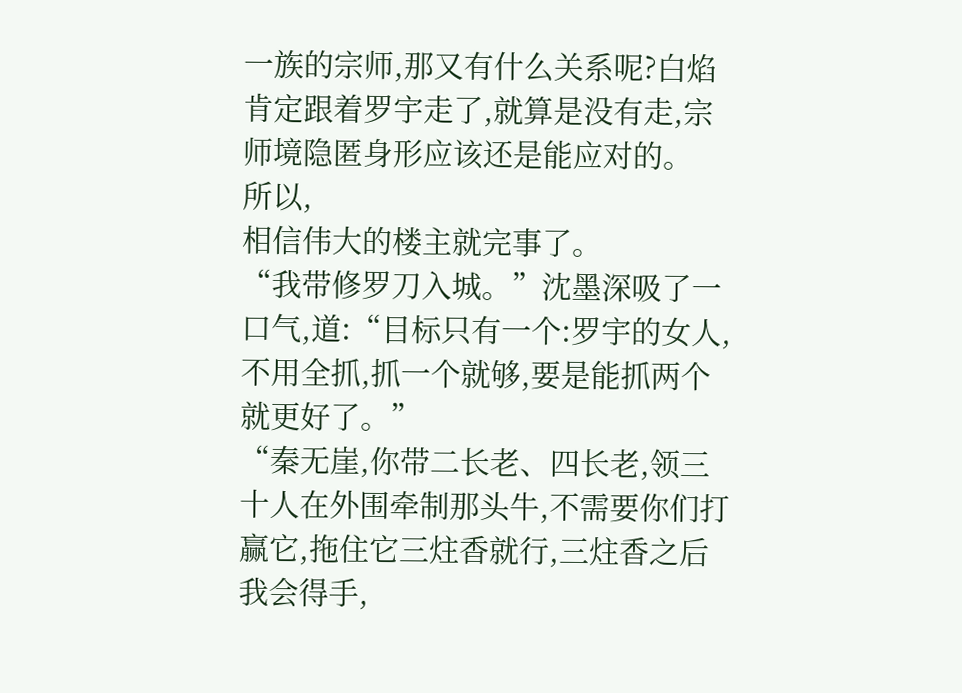一族的宗师,那又有什么关系呢?白焰肯定跟着罗宇走了,就算是没有走,宗师境隐匿身形应该还是能应对的。
所以,
相信伟大的楼主就完事了。
“我带修罗刀入城。”沈墨深吸了一口气,道:“目标只有一个:罗宇的女人,不用全抓,抓一个就够,要是能抓两个就更好了。”
“秦无崖,你带二长老、四长老,领三十人在外围牵制那头牛,不需要你们打赢它,拖住它三炷香就行,三炷香之后我会得手,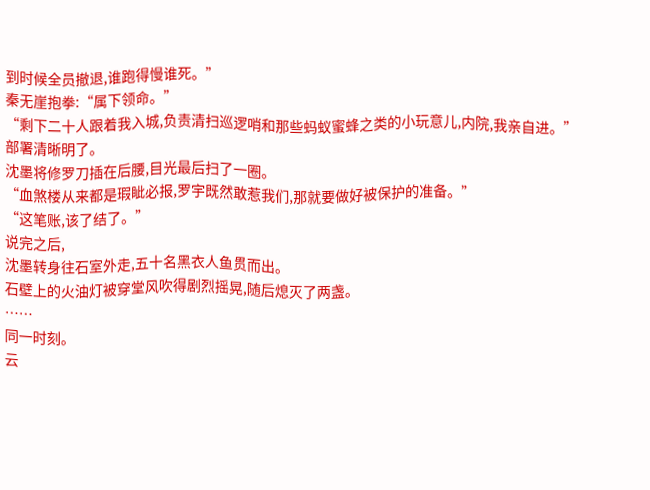到时候全员撤退,谁跑得慢谁死。”
秦无崖抱拳:“属下领命。”
“剩下二十人跟着我入城,负责清扫巡逻哨和那些蚂蚁蜜蜂之类的小玩意儿,内院,我亲自进。”
部署清晰明了。
沈墨将修罗刀插在后腰,目光最后扫了一圈。
“血煞楼从来都是瑕眦必报,罗宇既然敢惹我们,那就要做好被保护的准备。”
“这笔账,该了结了。”
说完之后,
沈墨转身往石室外走,五十名黑衣人鱼贯而出。
石壁上的火油灯被穿堂风吹得剧烈摇晃,随后熄灭了两盏。
……
同一时刻。
云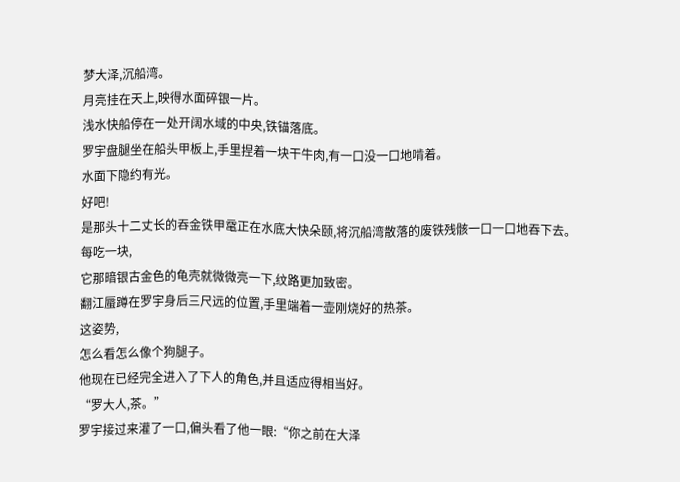梦大泽,沉船湾。
月亮挂在天上,映得水面碎银一片。
浅水快船停在一处开阔水域的中央,铁锚落底。
罗宇盘腿坐在船头甲板上,手里捏着一块干牛肉,有一口没一口地啃着。
水面下隐约有光。
好吧!
是那头十二丈长的吞金铁甲鼋正在水底大快朵颐,将沉船湾散落的废铁残骸一口一口地吞下去。
每吃一块,
它那暗银古金色的龟壳就微微亮一下,纹路更加致密。
翻江蜃蹲在罗宇身后三尺远的位置,手里端着一壶刚烧好的热茶。
这姿势,
怎么看怎么像个狗腿子。
他现在已经完全进入了下人的角色,并且适应得相当好。
“罗大人,茶。”
罗宇接过来灌了一口,偏头看了他一眼:“你之前在大泽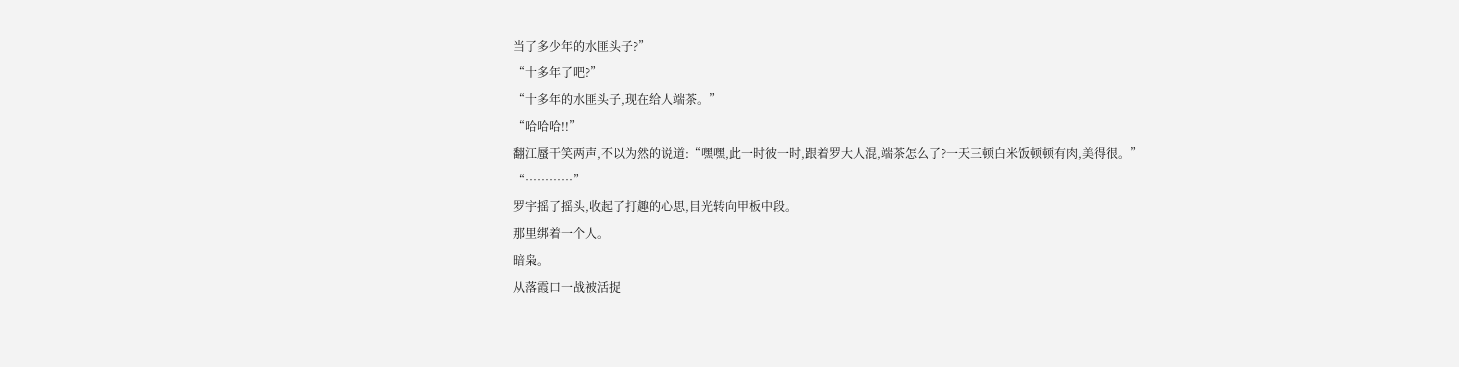当了多少年的水匪头子?”
“十多年了吧?”
“十多年的水匪头子,现在给人端茶。”
“哈哈哈!!”
翻江蜃干笑两声,不以为然的说道:“嘿嘿,此一时彼一时,跟着罗大人混,端茶怎么了?一天三顿白米饭顿顿有肉,美得很。”
“…………”
罗宇摇了摇头,收起了打趣的心思,目光转向甲板中段。
那里绑着一个人。
暗枭。
从落霞口一战被活捉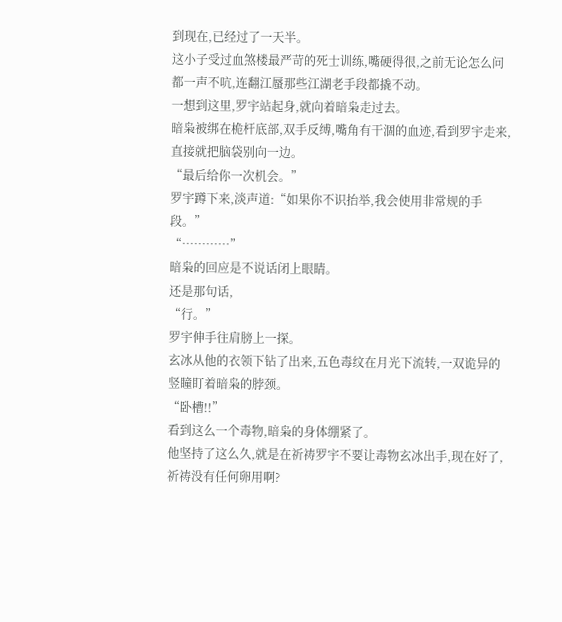到现在,已经过了一天半。
这小子受过血煞楼最严苛的死士训练,嘴硬得很,之前无论怎么问都一声不吭,连翻江蜃那些江湖老手段都撬不动。
一想到这里,罗宇站起身,就向着暗枭走过去。
暗枭被绑在桅杆底部,双手反缚,嘴角有干涸的血迹,看到罗宇走来,直接就把脑袋别向一边。
“最后给你一次机会。”
罗宇蹲下来,淡声道:“如果你不识抬举,我会使用非常规的手段。”
“…………”
暗枭的回应是不说话闭上眼睛。
还是那句话,
“行。”
罗宇伸手往肩膀上一探。
玄冰从他的衣领下钻了出来,五色毒纹在月光下流转,一双诡异的竖瞳盯着暗枭的脖颈。
“卧槽!!”
看到这么一个毒物,暗枭的身体绷紧了。
他坚持了这么久,就是在祈祷罗宇不要让毒物玄冰出手,现在好了,祈祷没有任何卵用啊?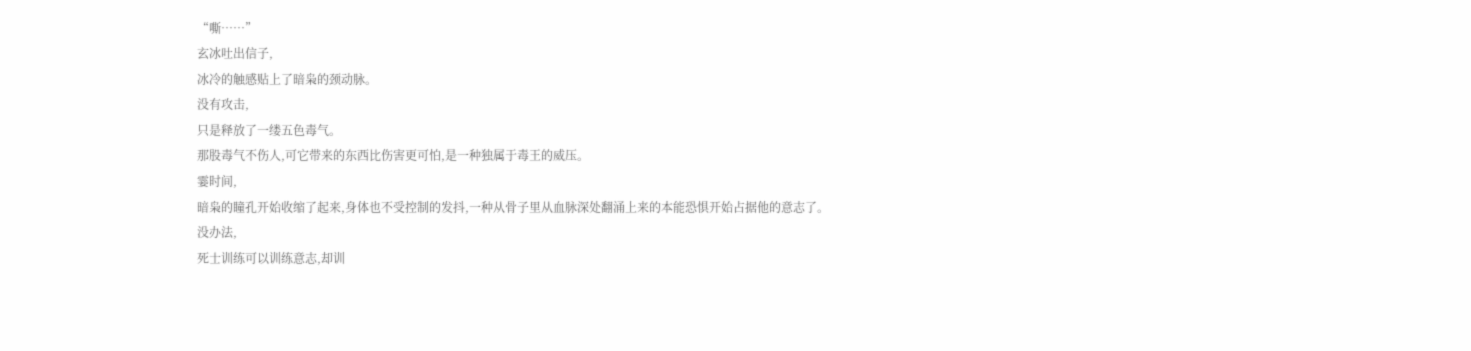“嘶……”
玄冰吐出信子,
冰冷的触感贴上了暗枭的颈动脉。
没有攻击,
只是释放了一缕五色毒气。
那股毒气不伤人,可它带来的东西比伤害更可怕,是一种独属于毒王的威压。
霎时间,
暗枭的瞳孔开始收缩了起来,身体也不受控制的发抖,一种从骨子里从血脉深处翻涌上来的本能恐惧开始占据他的意志了。
没办法,
死士训练可以训练意志,却训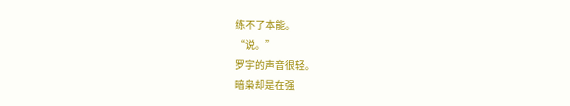练不了本能。
“说。”
罗宇的声音很轻。
暗枭却是在强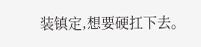装镇定,想要硬扛下去。